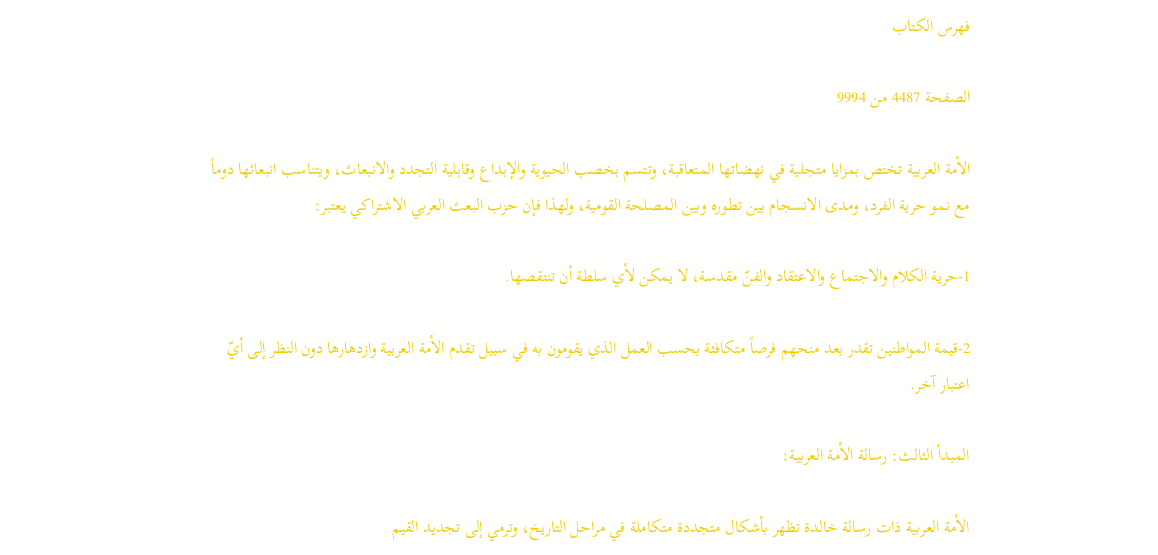فهرس الكتاب

الصفحة 4487 من 9994

الأمة العربية تختص بمزايا متجلية في نهضاتها المتعاقبة، وتتسم بخصب الحيوية والإبداع وقابلية التجدد والانبعاث، ويتناسب انبعاثها دوماً مع نمو حرية الفرد، ومدى الانسجام بين تطوره وبين المصلحة القومية، ولهذا فإن حزب البعث العربي الاشتراكي يعتبر:

1-حرية الكلام والاجتماع والاعتقاد والفنّ مقدسة، لا يمكن لأي سلطة أن تنتقصها.

2-قيمة المواطنين تقدر بعد منحهم فرصاً متكافئة بحسب العمل الذي يقومون به في سبيل تقدم الأمة العربية وازدهارها دون النظر إلى أيّ اعتبار آخر.

المبدأ الثالث: رسالة الأمة العربية:

الأمة العربية ذات رسالة خالدة تظهر بأشكال متجددة متكاملة في مراحل التاريخ، وترمي إلى تجديد القيم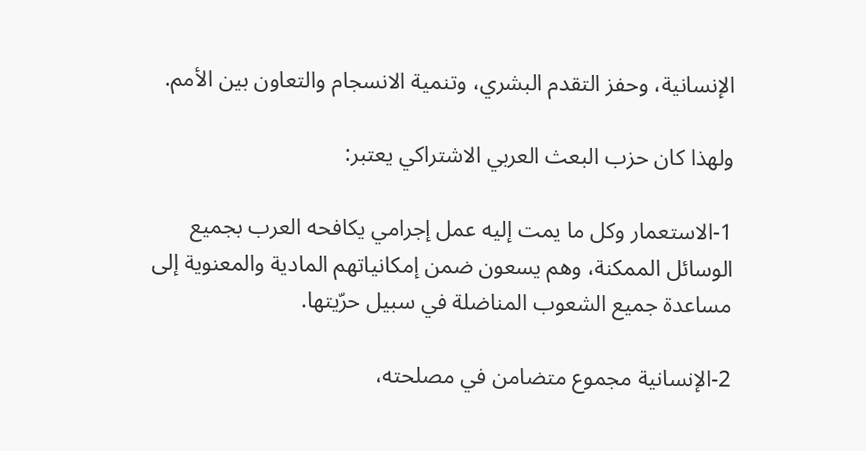الإنسانية، وحفز التقدم البشري، وتنمية الانسجام والتعاون بين الأمم.

ولهذا كان حزب البعث العربي الاشتراكي يعتبر:

1-الاستعمار وكل ما يمت إليه عمل إجرامي يكافحه العرب بجميع الوسائل الممكنة، وهم يسعون ضمن إمكانياتهم المادية والمعنوية إلى مساعدة جميع الشعوب المناضلة في سبيل حرّيتها.

2-الإنسانية مجموع متضامن في مصلحته،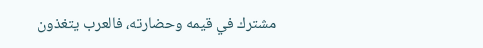مشترك في قيمه وحضارته، فالعرب يتغذون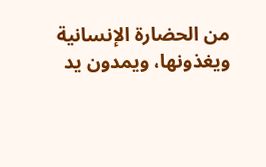من الحضارة الإنسانية ويغذونها، ويمدون يد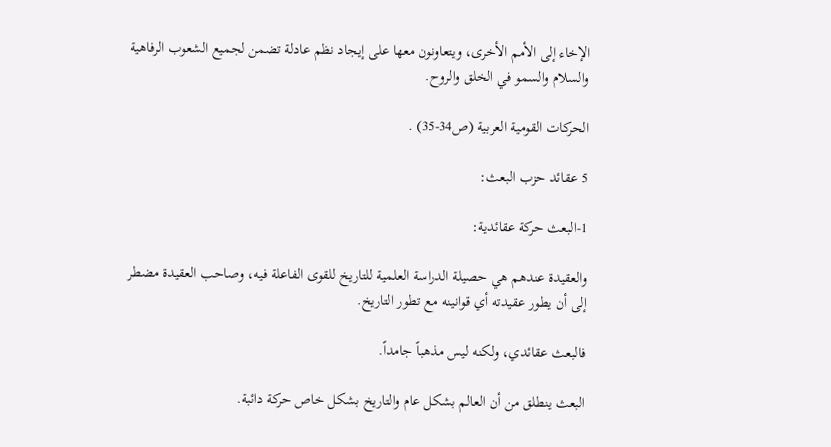الإخاء إلى الأمم الأخرى، ويتعاونون معها على إيجاد نظم عادلة تضمن لجميع الشعوب الرفاهية والسلام والسمو في الخلق والروح.

الحركات القومية العربية (ص34-35) .

5 عقائد حزب البعث:

1-البعث حركة عقائدية:

والعقيدة عندهم هي حصيلة الدراسة العلمية للتاريخ للقوى الفاعلة فيه، وصاحب العقيدة مضطر إلى أن يطور عقيدته أي قوانينه مع تطور التاريخ.

فالبعث عقائدي، ولكنه ليس مذهباً جامداً.

البعث ينطلق من أن العالم بشكل عام والتاريخ بشكل خاص حركة دائبة.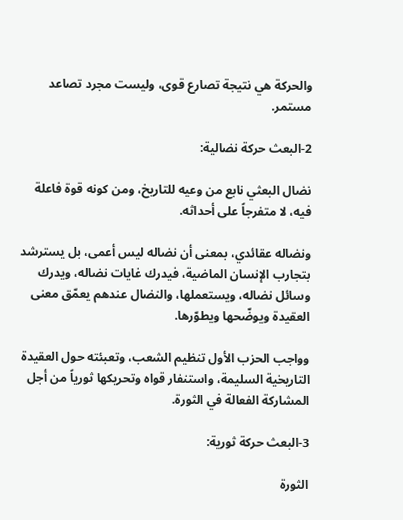والحركة هي نتيجة تصارع قوى، وليست مجرد تصاعد مستمر.

2-البعث حركة نضالية:

نضال البعثي نابع من وعيه للتاريخ، ومن كونه قوة فاعلة فيه، لا متفرجاً على أحداثه.

ونضاله عقائدي، بمعنى أن نضاله ليس أعمى، بل يسترشد بتجارب الإنسان الماضية، فيدرك غايات نضاله، ويدرك وسائل نضاله، ويستعملها، والنضال عندهم يعمّق معنى العقيدة ويوضّحها ويطوّرها.

وواجب الحزب الأول تنظيم الشعب، وتعبئته حول العقيدة التاريخية السليمة، واستنفار قواه وتحريكها ثورياً من أجل المشاركة الفعالة في الثورة.

3-البعث حركة ثورية:

الثورة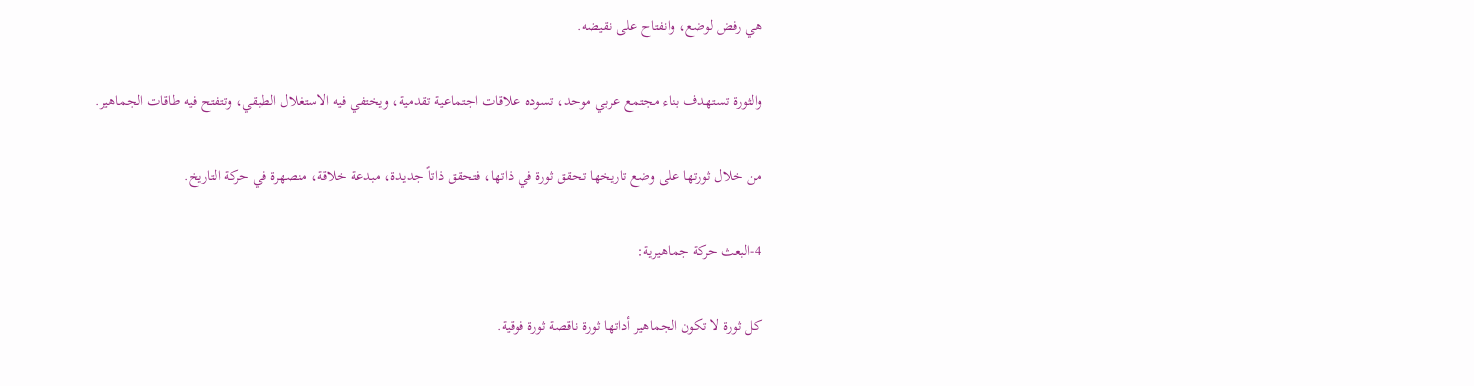هي رفض لوضع، وانفتاح على نقيضه.

والثورة تستهدف بناء مجتمع عربي موحد، تسوده علاقات اجتماعية تقدمية، ويختفي فيه الاستغلال الطبقي، وتتفتح فيه طاقات الجماهير.

من خلال ثورتها على وضع تاريخها تحقق ثورة في ذاتها، فتحقق ذاتاً جديدة، مبدعة خلاقة، منصهرة في حركة التاريخ.

4-البعث حركة جماهيرية:

كل ثورة لا تكون الجماهير أداتها ثورة ناقصة ثورة فوقية.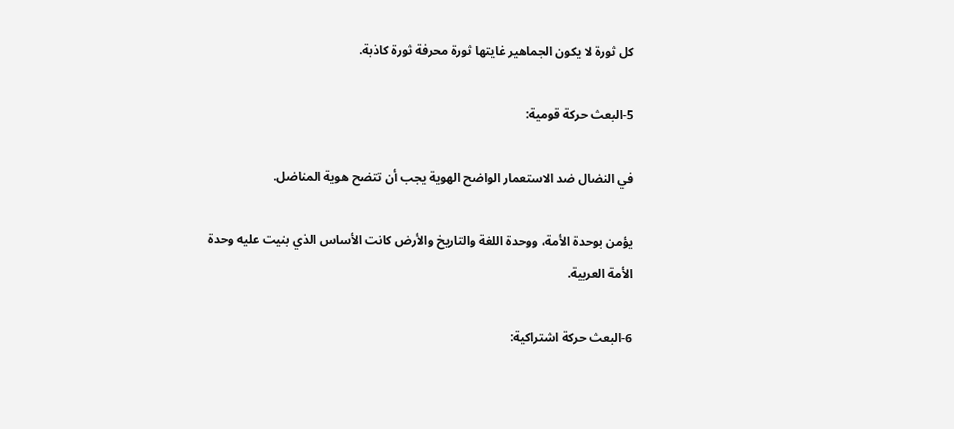كل ثورة لا يكون الجماهير غايتها ثورة محرفة ثورة كاذبة.

5-البعث حركة قومية:

في النضال ضد الاستعمار الواضح الهوية يجب أن تتضح هوية المناضل.

يؤمن بوحدة الأمة، ووحدة اللغة والتاريخ والأرض كانت الأساس الذي بنيت عليه وحدة الأمة العربية.

6-البعث حركة اشتراكية: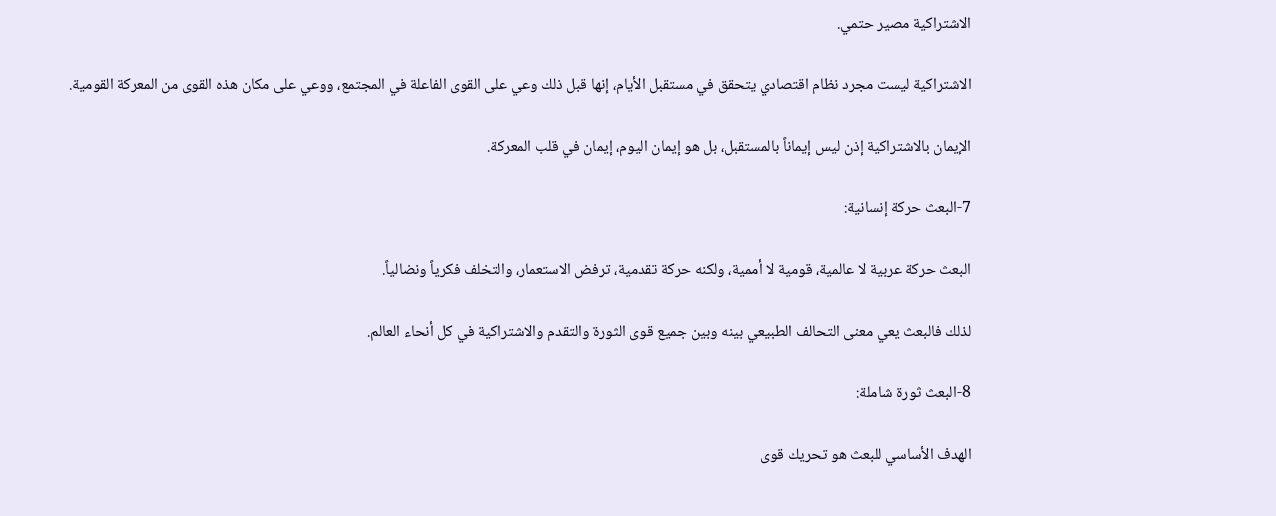الاشتراكية مصير حتمي.

الاشتراكية ليست مجرد نظام اقتصادي يتحقق في مستقبل الأيام، إنها قبل ذلك وعي على القوى الفاعلة في المجتمع، ووعي على مكان هذه القوى من المعركة القومية.

الإيمان بالاشتراكية إذن ليس إيماناً بالمستقبل، بل هو إيمان اليوم، إيمان في قلب المعركة.

7-البعث حركة إنسانية:

البعث حركة عربية لا عالمية، قومية لا أممية، ولكنه حركة تقدمية، ترفض الاستعمار، والتخلف فكرياً ونضالياً.

لذلك فالبعث يعي معنى التحالف الطبيعي بينه وبين جميع قوى الثورة والتقدم والاشتراكية في كل أنحاء العالم.

8-البعث ثورة شاملة:

الهدف الأساسي للبعث هو تحريك قوى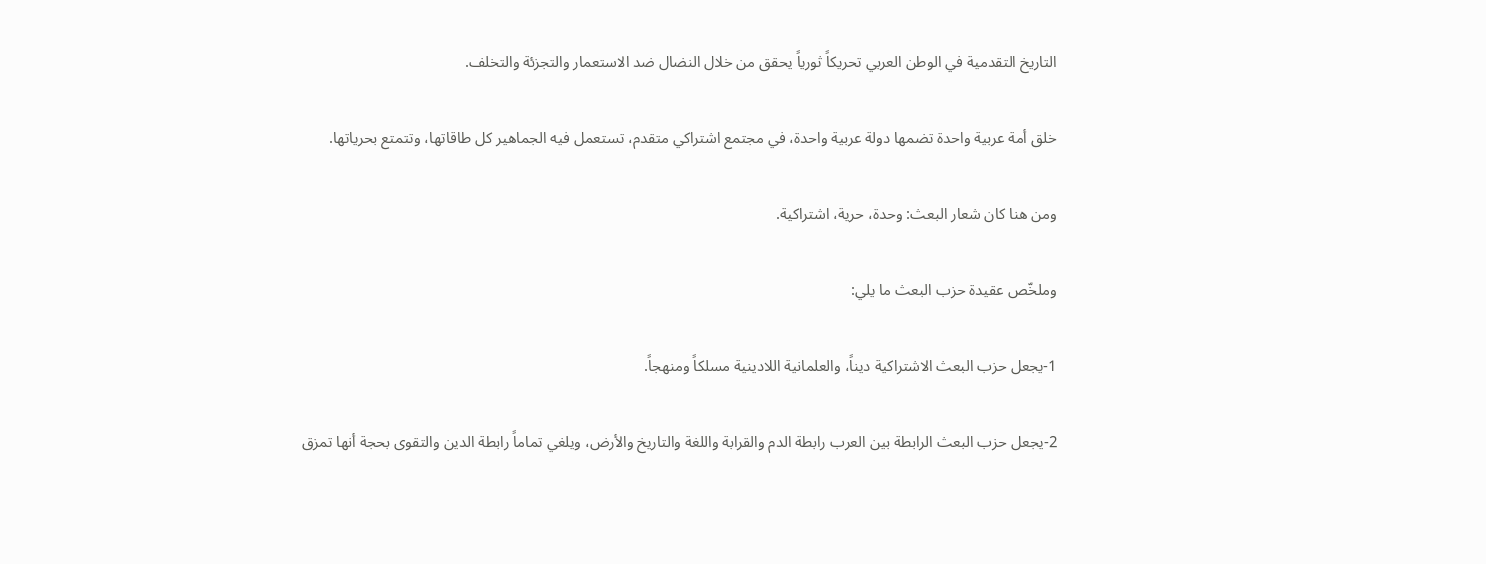التاريخ التقدمية في الوطن العربي تحريكاً ثورياً يحقق من خلال النضال ضد الاستعمار والتجزئة والتخلف.

خلق أمة عربية واحدة تضمها دولة عربية واحدة، في مجتمع اشتراكي متقدم، تستعمل فيه الجماهير كل طاقاتها، وتتمتع بحرياتها.

ومن هنا كان شعار البعث: وحدة، حرية، اشتراكية.

وملخّص عقيدة حزب البعث ما يلي:

1-يجعل حزب البعث الاشتراكية ديناً، والعلمانية اللادينية مسلكاً ومنهجاً.

2-يجعل حزب البعث الرابطة بين العرب رابطة الدم والقرابة واللغة والتاريخ والأرض، ويلغي تماماً رابطة الدين والتقوى بحجة أنها تمزق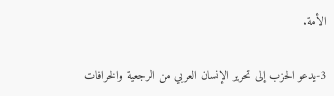الأمة.

3-يدعو الحزب إلى تحرير الإنسان العربي من الرجعية والخرافات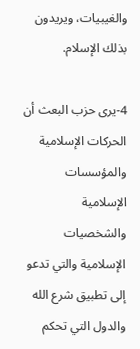والغيبيات، ويريدون بذلك الإسلام.

4-يرى حزب البعث أن الحركات الإسلامية والمؤسسات الإسلامية والشخصيات الإسلامية والتي تدعو إلى تطبيق شرع الله والدول التي تحكم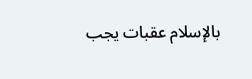بالإسلام عقبات يجب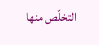التخلّص منها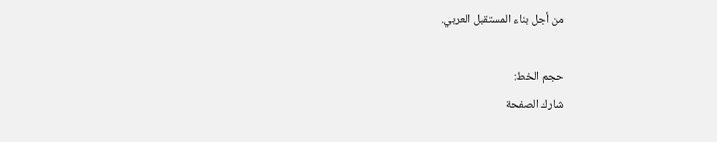من أجل بناء المستقبل العربي.

حجم الخط:
شارك الصفحة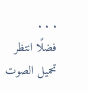. . .
فضلًا انتظر تحميل الصوت